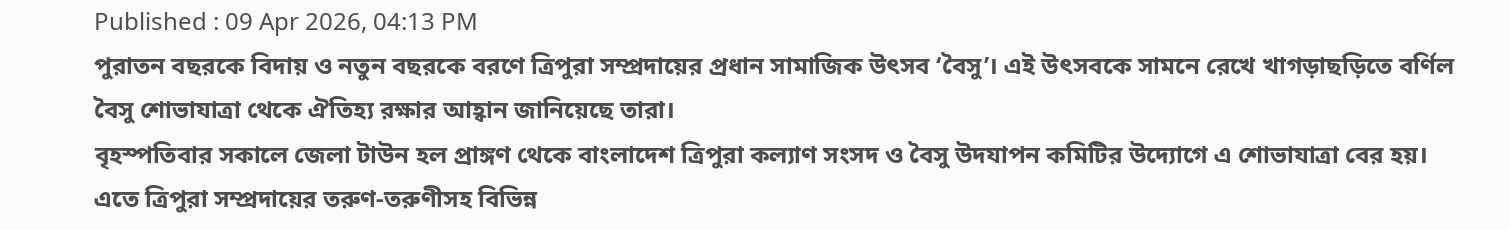Published : 09 Apr 2026, 04:13 PM
পুরাতন বছরকে বিদায় ও নতুন বছরকে বরণে ত্রিপুরা সম্প্রদায়ের প্রধান সামাজিক উৎসব ‘বৈসু’। এই উৎসবকে সামনে রেখে খাগড়াছড়িতে বর্ণিল বৈসু শোভাযাত্রা থেকে ঐতিহ্য রক্ষার আহ্বান জানিয়েছে তারা।
বৃহস্পতিবার সকালে জেলা টাউন হল প্রাঙ্গণ থেকে বাংলাদেশ ত্রিপুরা কল্যাণ সংসদ ও বৈসু উদযাপন কমিটির উদ্যোগে এ শোভাযাত্রা বের হয়।
এতে ত্রিপুরা সম্প্রদায়ের তরুণ-তরুণীসহ বিভিন্ন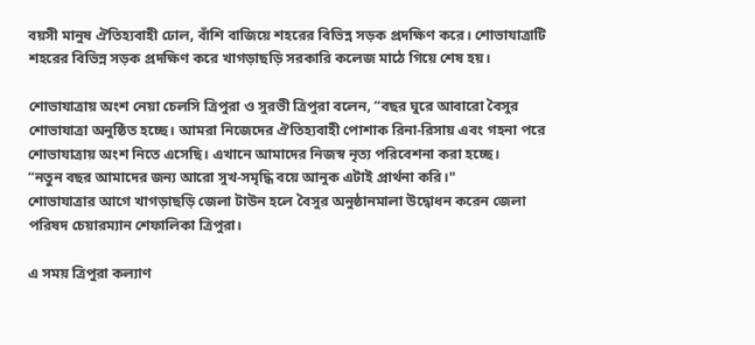বয়সী মানুষ ঐতিহ্যবাহী ঢোল, বাঁশি বাজিয়ে শহরের বিভিন্ন সড়ক প্রদক্ষিণ করে। শোভাযাত্রাটি শহরের বিভিন্ন সড়ক প্রদক্ষিণ করে খাগড়াছড়ি সরকারি কলেজ মাঠে গিয়ে শেষ হয়।

শোভাযাত্রায় অংশ নেয়া চেলসি ত্রিপুরা ও সুরভী ত্রিপুরা বলেন, “বছর ঘুরে আবারো বৈসুর শোভাযাত্রা অনুষ্ঠিত হচ্ছে। আমরা নিজেদের ঐতিহ্যবাহী পোশাক রিনা-রিসায় এবং গহনা পরে শোভাযাত্রায় অংশ নিতে এসেছি। এখানে আমাদের নিজস্ব নৃত্য পরিবেশনা করা হচ্ছে।
“নতুন বছর আমাদের জন্য আরো সুখ-সমৃদ্ধি বয়ে আনুক এটাই প্রার্থনা করি।"
শোভাযাত্রার আগে খাগড়াছড়ি জেলা টাউন হলে বৈসুর অনুষ্ঠানমালা উদ্বোধন করেন জেলা পরিষদ চেয়ারম্যান শেফালিকা ত্রিপুরা।

এ সময় ত্রিপুরা কল্যাণ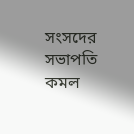সংসদের সভাপতি কমল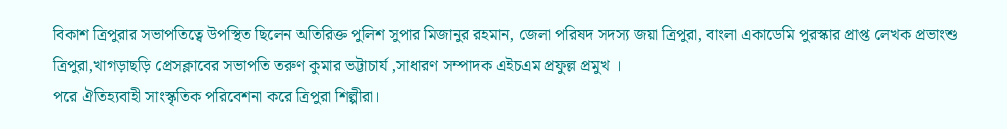বিকাশ ত্রিপুরার সভাপতিত্বে উপস্থিত ছিলেন অতিরিক্ত পুলিশ সুপার মিজানুর রহমান, জেলা পরিষদ সদস্য জয়া ত্রিপুরা, বাংলা একাডেমি পুরস্কার প্রাপ্ত লেখক প্রভাংশু ত্রিপুরা,খাগড়াছড়ি প্রেসক্লাবের সভাপতি তরুণ কুমার ভট্টাচার্য ,সাধারণ সম্পাদক এইচএম প্রফুল্ল প্রমুখ ।
পরে ঐতিহ্যবাহী সাংস্কৃতিক পরিবেশনা করে ত্রিপুরা শিল্পীরা।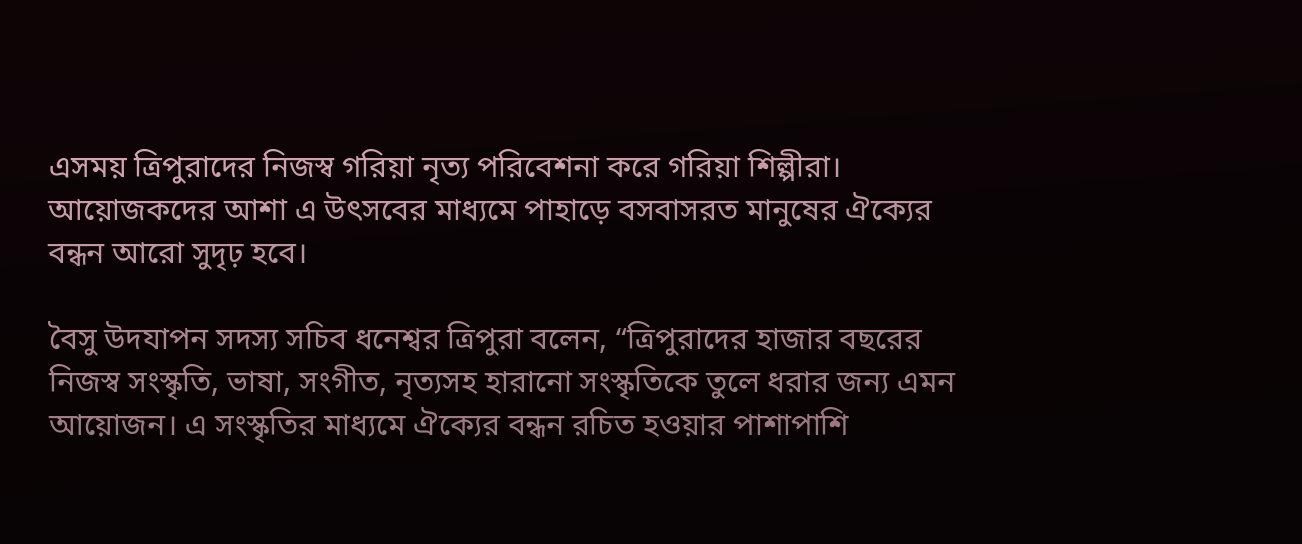এসময় ত্রিপুরাদের নিজস্ব গরিয়া নৃত্য পরিবেশনা করে গরিয়া শিল্পীরা।
আয়োজকদের আশা এ উৎসবের মাধ্যমে পাহাড়ে বসবাসরত মানুষের ঐক্যের বন্ধন আরো সুদৃঢ় হবে।

বৈসু উদযাপন সদস্য সচিব ধনেশ্বর ত্রিপুরা বলেন, “ত্রিপুরাদের হাজার বছরের নিজস্ব সংস্কৃতি, ভাষা, সংগীত, নৃত্যসহ হারানো সংস্কৃতিকে তুলে ধরার জন্য এমন আয়োজন। এ সংস্কৃতির মাধ্যমে ঐক্যের বন্ধন রচিত হওয়ার পাশাপাশি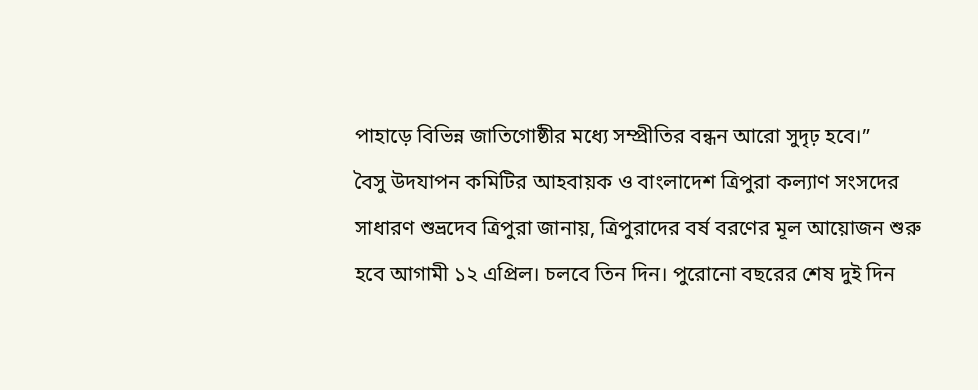পাহাড়ে বিভিন্ন জাতিগোষ্ঠীর মধ্যে সম্প্রীতির বন্ধন আরো সুদৃঢ় হবে।”
বৈসু উদযাপন কমিটির আহবায়ক ও বাংলাদেশ ত্রিপুরা কল্যাণ সংসদের সাধারণ শুভ্রদেব ত্রিপুরা জানায়, ত্রিপুরাদের বর্ষ বরণের মূল আয়োজন শুরু হবে আগামী ১২ এপ্রিল। চলবে তিন দিন। পুরোনো বছরের শেষ দুই দিন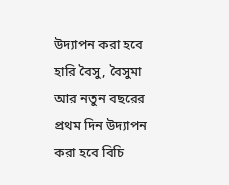উদ্যাপন করা হবে হারি বৈসু, বৈসুমা আর নতুন বছরের প্রথম দিন উদ্যাপন করা হবে বিচি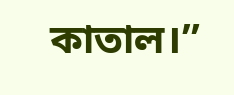কাতাল।”